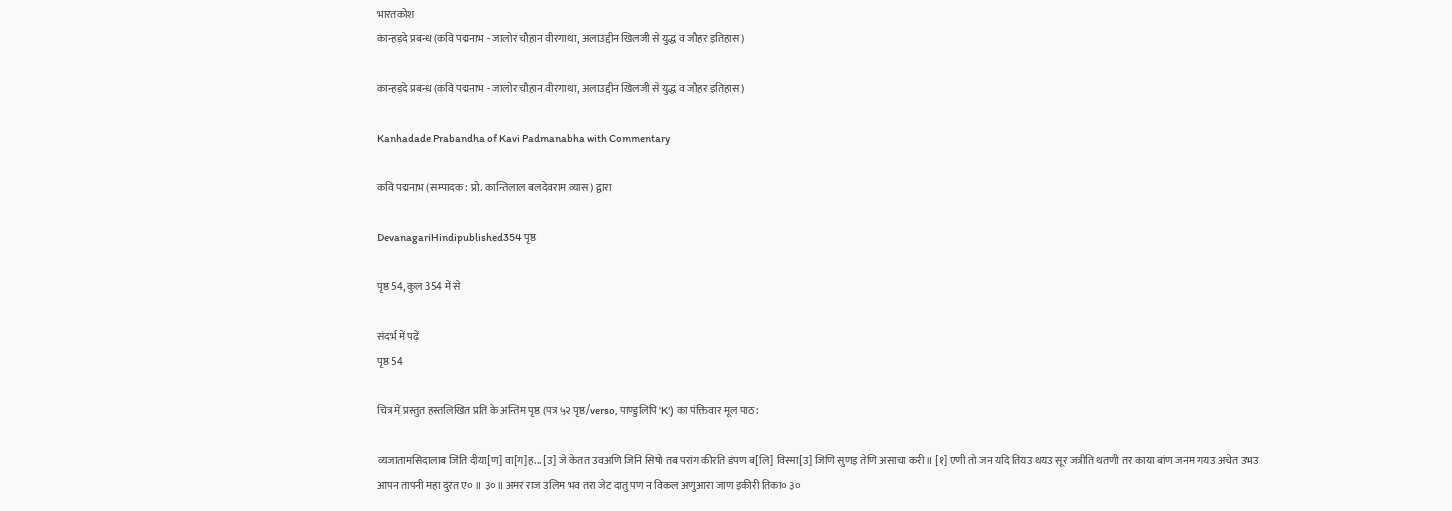भारतकोश
कान्हड़दे प्रबन्ध (कवि पद्मनाभ - जालोर चौहान वीरगाथा, अलाउद्दीन खिलजी से युद्ध व जौहर इतिहास)

कान्हड़दे प्रबन्ध (कवि पद्मनाभ - जालोर चौहान वीरगाथा, अलाउद्दीन खिलजी से युद्ध व जौहर इतिहास)

Kanhadade Prabandha of Kavi Padmanabha with Commentary

कवि पद्मनाभ (सम्पादक: प्रो. कान्तिलाल बलदेवराम व्यास) द्वारा

DevanagariHindipublished354 पृष्ठ

पृष्ठ 54, कुल 354 में से

संदर्भ में पढ़ें
पृष्ठ 54

चित्र में प्रस्तुत हस्तलिखित प्रति के अन्तिम पृष्ठ (पत्र ५२ पृष्ठ/verso, पाण्डुलिपि 'K') का पंक्तिवार मूल पाठ:

व्यजातामसिदालाब जिंति दीया[ण] वा[ग]ह... [उ] जे केतत उवअणि जिनि सिषो तब परांग कीरति डंपण ब[लि] विस्मा[उ] जिणि सुणइ तेणि असाचा करी॥ [१] एणी तो जन यदि तियउ थयउ सूर जत्रीति थतणी तर काया बांण जनम गयउ अचेत उभउ आपन तापनी महा दुरत ए० ॥ ३०॥ अमर राज उलिम भव तरा जेट दातु पण न विकल अणुआरा जाण इकीरी तिका० ३०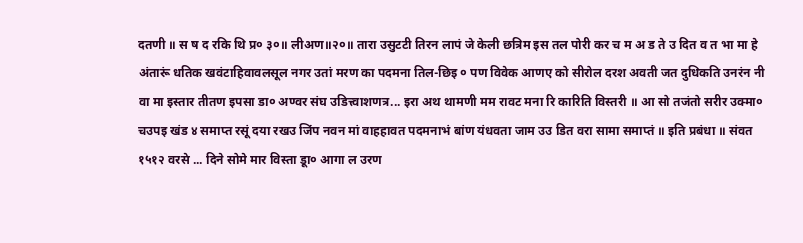दतणी ॥ स ष द रकि थि प्र० ३०॥ लीअण॥२०॥ तारा उसुटटी तिरन लापं जे केली छत्रिम इस तल पोरी कर च म अ ड ते उ दित व त भा मा हे अंतारूं धतिक खवंटाहिवावलसूल नगर उतां मरण का पदमना तिल-छिइ ० पण विवेक आणए को सीरोल दरश अवती जत दुधिकति उनरंन नी वा मा इस्तार तीतण इपसा डा० अण्वर संघ उडित्त्वाशणत्र... इरा अथ थामणी मम रावट मना रि कारिति विस्तरी ॥ आ सो तजंतो सरीर उक्मा० चउपइ खंड ४ समाप्त रसूं दया रखउ जिंप नवन मां वाहहावत पदमनाभं बांण यंधवता जाम उउ डित वरा सामा समाप्तं ॥ इति प्रबंधा ॥ संवत १५१२ वरसे ... दिने सोमे मार विस्ता डूा० आगा ल उरण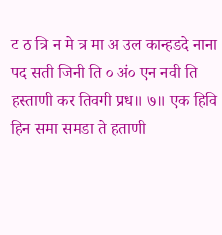ट ठ त्रि न मे त्र मा अ उल कान्हडदे नाना पद सती जिनी ति ० अं० एन नवी ति हस्ताणी कर तिवगी प्रध॥ ७॥ एक हिवि हिन समा समडा ते हताणी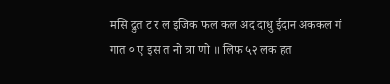मसि द्रुत ट र ल इजिक फल कल अद दाधु ईदान अककल गं गात ० ए इस त नो त्रा णो ॥ लिफ ५२ लक हत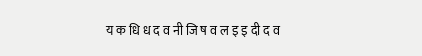य क धि ध द व नी जि ष व ल इ इ दी द व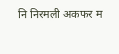नि निरमली अकफर म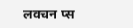लवचन प्स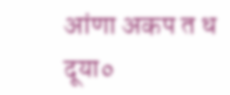आंणा अकप त ध दूया०